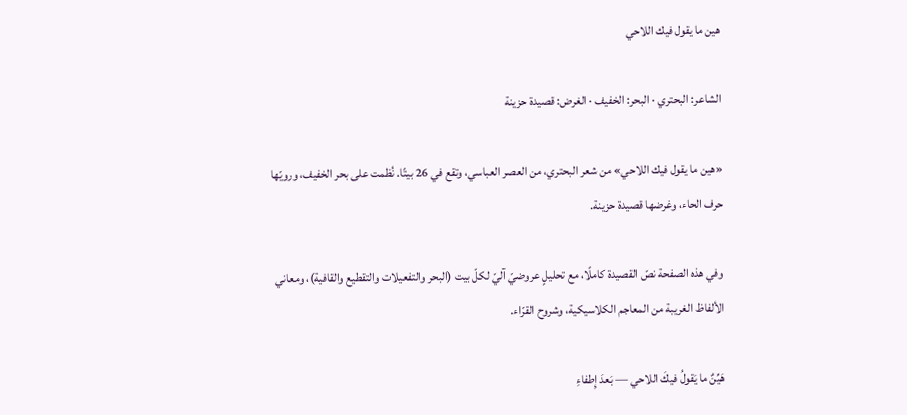هين ما يقول فيك اللاحي

الشاعر: البحتري · البحر: الخفيف · الغرض: قصيدة حزينة

«هين ما يقول فيك اللاحي» من شعر البحتري، من العصر العباسي، وتقع في 26 بيتًا. نُظمت على بحر الخفيف، ورويّها حرف الحاء، وغرضها قصيدة حزينة.

وفي هذه الصفحة نصّ القصيدة كاملًا، مع تحليلٍ عروضيّ آليّ لكلّ بيت (البحر والتفعيلات والتقطيع والقافية)، ومعاني الألفاظ الغريبة من المعاجم الكلاسيكية، وشروح القرّاء.

هَيِّنٌ ما يَقولُ فيكَ اللاحي — بَعدَ إِطفاءِ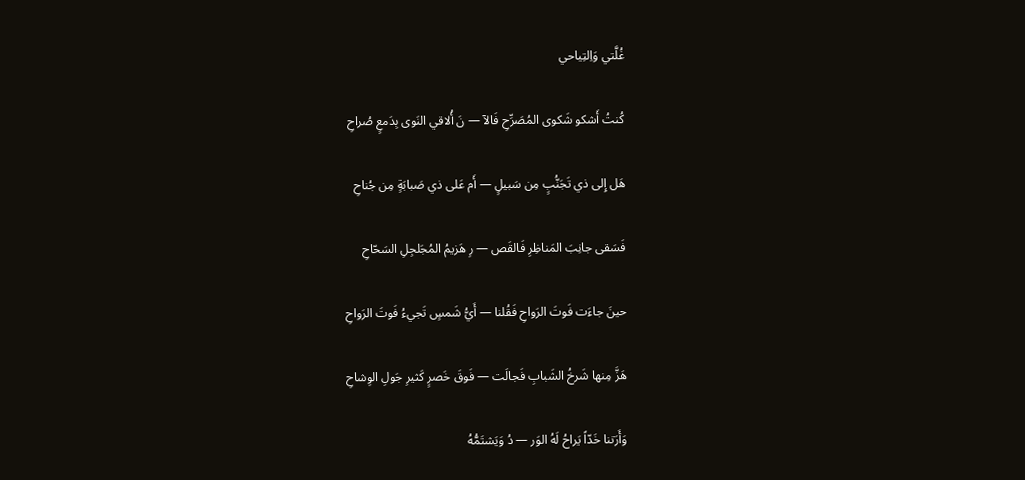غُلَّتي وَاِلتِياحي

كُنتُ أَشكو شَكوى المُصَرِّحِ فَالآ — نَ أُلاقي النَوى بِدَمعٍ صُراحِ

هَل إِلى ذي تَجَنُّبٍ مِن سَبيلٍ — أَم عَلى ذي صَبابَةٍ مِن جُناحِ

فَسَقى جانِبَ المَناظِرِ فَالقَص — رِ هَزيمُ المُجَلجِلِ السَحّاحِ

حينَ جاءَت فَوتَ الرَواحِ فَقُلنا — أَيُّ شَمسٍ تَجيءُ فَوتَ الرَواحِ

هَزَّ مِنها شَرخُ الشَبابِ فَجالَت — فَوقَ خَصرٍ كَثيرِ جَولِ الوِشاحِ

وَأَرَتنا خَدّاً يَراحُ لَهُ الوَر — دُ وَيَشتَمُّهُ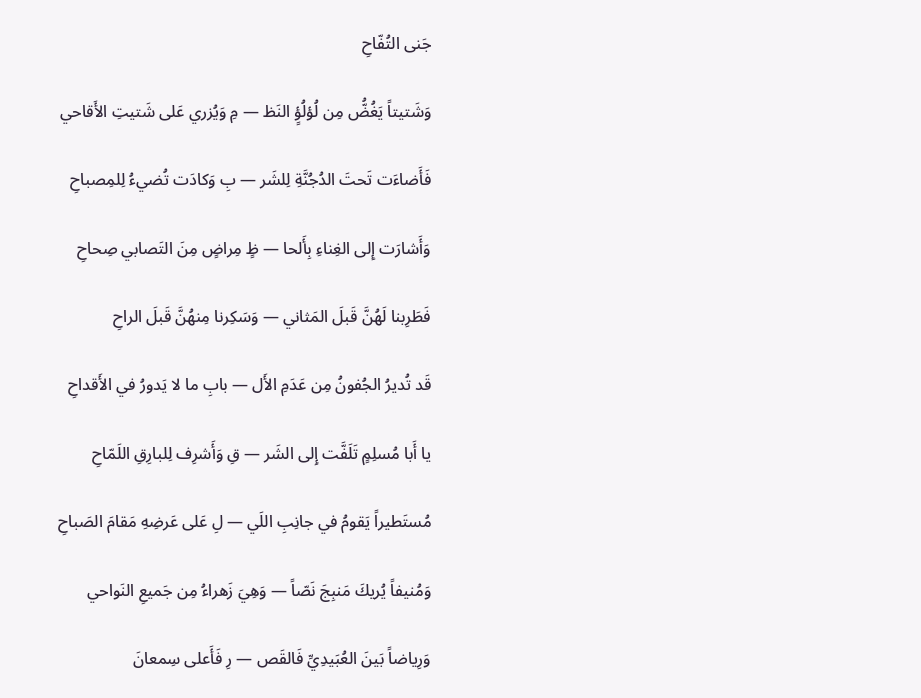جَنى التُفّاحِ

وَشَتيتاً يَغُضُّ مِن لُؤلُؤٍ النَظ — مِ وَيُزري عَلى شَتيتِ الأَقاحي

فَأَضاءَت تَحتَ الدُجُنَّةِ لِلشَر — بِ وَكادَت تُضيءُ لِلمِصباحِ

وَأَشارَت إِلى الغِناءِ بِأَلحا — ظٍ مِراضٍ مِنَ التَصابي صِحاحِ

فَطَرِبنا لَهُنَّ قَبلَ المَثاني — وَسَكِرنا مِنهُنَّ قَبلَ الراحِ

قَد تُديرُ الجُفونُ مِن عَدَمِ الأَل — بابِ ما لا يَدورُ في الأَقداحِ

يا أَبا مُسلِمٍ تَلَفَّت إِلى الشَر — قِ وَأَشرِف لِلبارِقِ اللَمّاحِ

مُستَطيراً يَقومُ في جانِبِ اللَي — لِ عَلى عَرضِهِ مَقامَ الصَباحِ

وَمُنيفاً يُريكَ مَنبِجَ نَصّاً — وَهِيَ زَهراءُ مِن جَميعِ النَواحي

وَرِياضاً بَينَ العُبَيدِيِّ فَالقَص — رِ فَأَعلى سِمعانَ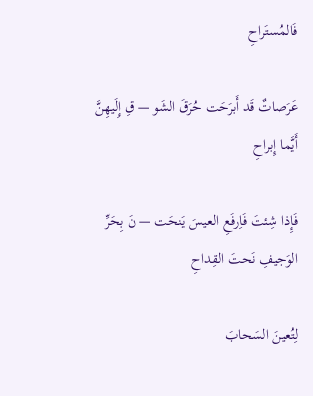فَالمُستَراحِ

عَرَصاتٌ قَد أَبرَحَت حُرَقَ الشَو — قِ إِلَيهِنَّ أَيَّما إِبراحِ

فَإِذا شِئتَ فَاِرفَعِ العيسَ يَنحَت — نَ بِحَرِّ الوَجيفِ نَحتَ القِداحِ

لِتُعينَ السَحابَ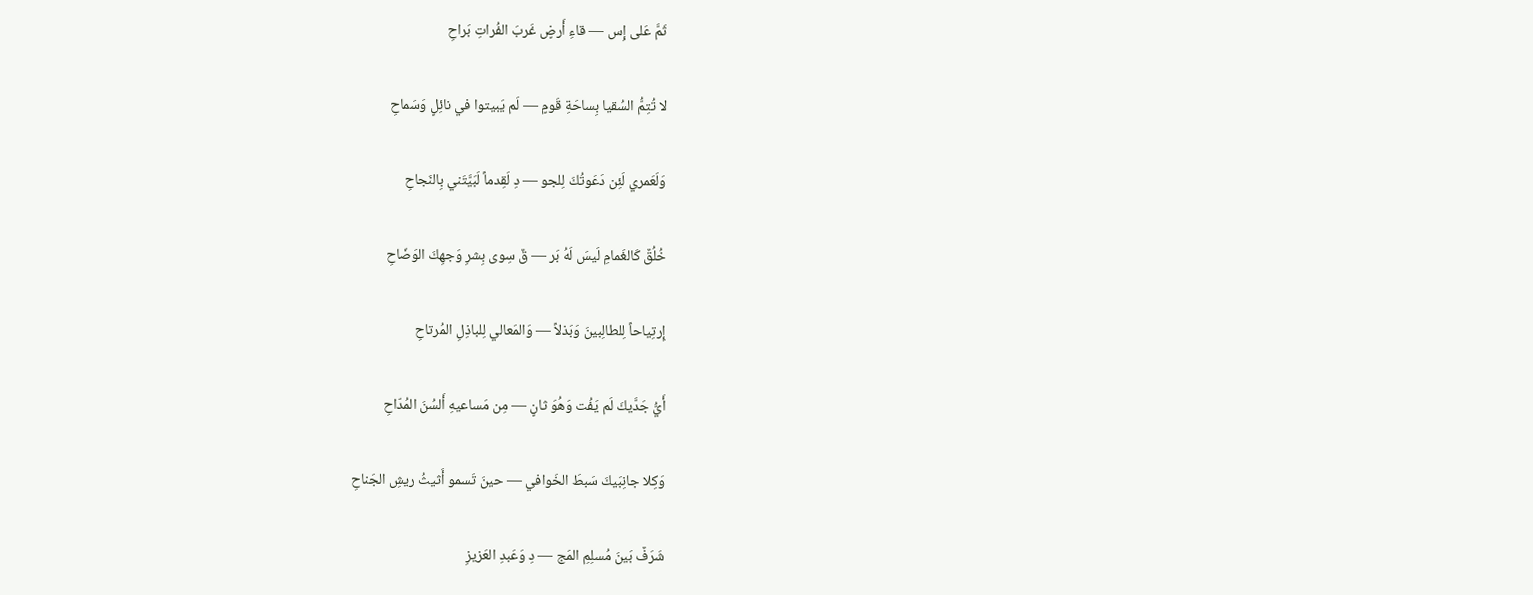ثَمَّ عَلى إِس — قاءِ أَرضٍ غَربَ الفُراتِ بَراحِ

لا تُتِمُّ السُقيا بِساحَةِ قَومٍ — لَم يَبيتوا في نائِلٍ وَسَماحِ

وَلَعَمري لَئِن دَعَوتُكَ لِلجو — دِ لَقِدماً لَبَيَّتَني بِالنَجاحِ

خُلُقٌ كَالغَمامِ لَيسَ لَهُ بَر — قٌ سِوى بِشرِ وَجهِكَ الوَضّاحِ

إِرتِياحاً لِلطالِبينَ وَبَذلاً — وَالمَعالي لِلباذِلِ المُرتاحِ

أَيُّ جَدَّيكَ لَم يَفُت وَهُوَ ثانٍ — مِن مَساعيهِ أَلسُنَ المُدّاحِ

وَكِلا جانِبَيكَ سَبطَ الخَوافي — حينَ تَسمو أَثيثُ ريشِ الجَناحِ

شَرَفٌ بَينَ مُسلِمِ المَج — دِ وَعَبدِ العَزيزِ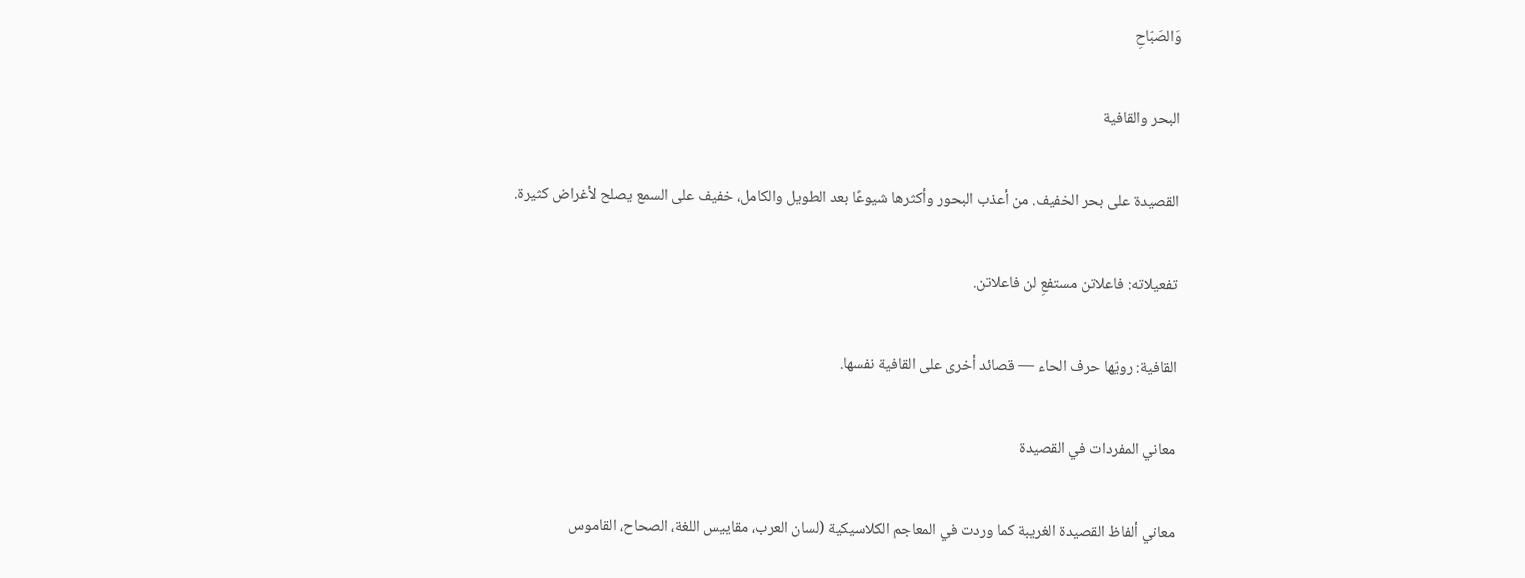وَالصَبّاحِ

البحر والقافية

القصيدة على بحر الخفيف. من أعذب البحور وأكثرها شيوعًا بعد الطويل والكامل، خفيف على السمع يصلح لأغراض كثيرة.

تفعيلاته: فاعلاتن مستفعِ لن فاعلاتن.

القافية: رويّها حرف الحاء — قصائد أخرى على القافية نفسها.

معاني المفردات في القصيدة

معاني ألفاظ القصيدة الغريبة كما وردت في المعاجم الكلاسيكية (لسان العرب، مقاييس اللغة، الصحاح، القاموس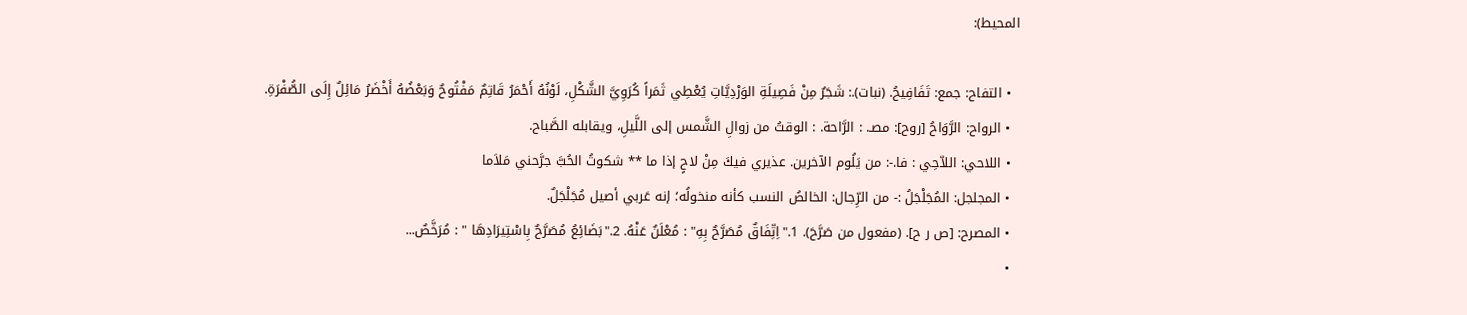المحيط):

  • التفاح: جمع: تَفَافِيحُ. (نبات).: شَجَرٌ مِنْ فَصِيلَةِ الوَرْدِيَّاتِ يُعْطِي ثَمَراً كُرَوِيَّ الشَّكْلِ، لَوْنُهُ أَحْمَرُ قَاتِمٌ مَفْتُوحٌ وَبَعْضُهُ أَخْضَرُ مَائِلٌ إِلَى الصُّفْرَةِ.
  • الرواح: الرَّوَاحُ [روح]: مصـ. : الرَّاحة. : الوقتُ من زوالِ الشَّمس إلى اللَّيلِ، ويقابله الصَّباح.
  • اللاحي: اللاّحِي : فا.-: من يَلُوم الآخرين. عذيري فيكَ مِنْ لاحٍ إذا ما ** شكوتُ الحُبَّ جرَّحني مَلاَما
  • المجلجل: المُجَلْجَلُ :- من الرِّجال: الخالصُ النسب كأنه منخولُه؛ إنه عَربي أصيل مُجَلْجَلٌ.
  • المصرح: [ص ر ح]. (مفعول من صَرَّحَ). 1."اِتِّفَاقٌ مُصَرَّحٌ بِهِ" : مُعْلَنٌ عَنْهُ. 2."بَضَائِعُ مُصَرَّحٌ بِاسْتِيرَادِهَا " : مُرَخَّصٌ...
  •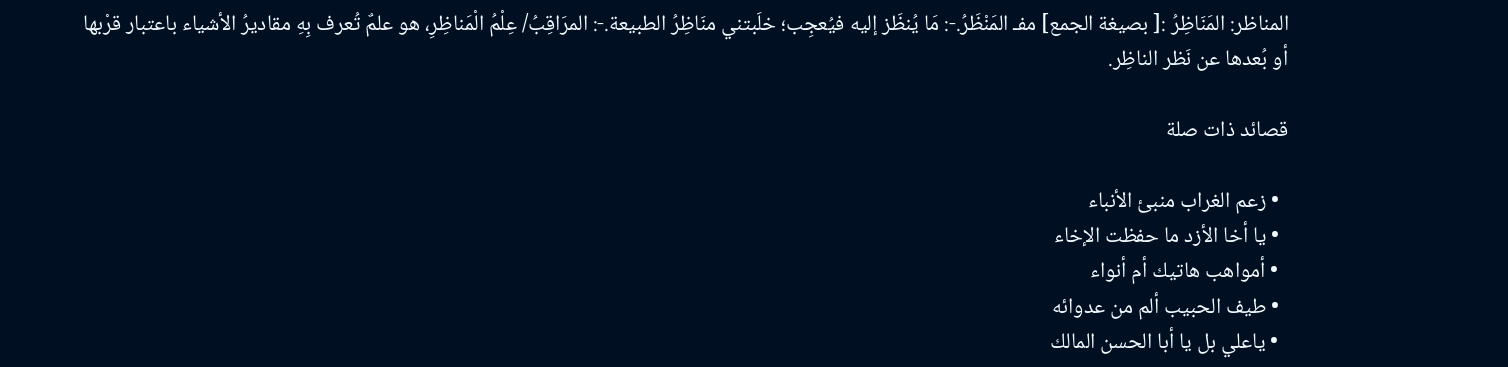المناظر: المَنَاظِرُ :[ بصيغة الجمع] مفـ المَنْظَرُ.-: مَا يُنظَز إليه فيُعجِب؛ خلَبتني منَاظِرُ الطبيعة.-: المرَاقِبُ/ عِلْمُ الْمَناظِرِ، هو علمٌ تُعرف بِهِ مقاديرُ الأشياء باعتبار قرْبها أو بُعدها عن نَظر الناظِر.

قصائد ذات صلة

  • زعم الغراب منبئ الأنباء
  • يا أخا الأزد ما حفظت الإخاء
  • أمواهب هاتيك أم أنواء
  • طيف الحبيب ألم من عدوائه
  • ياعلي بل يا أبا الحسن المالك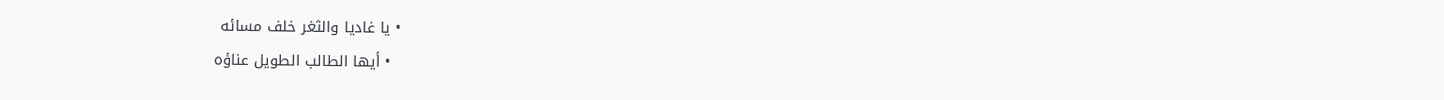• يا غاديا والثغر خلف مسائه
  • أيها الطالب الطويل عناؤه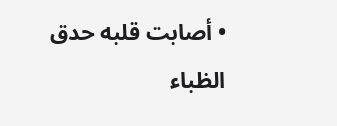• أصابت قلبه حدق الظباء